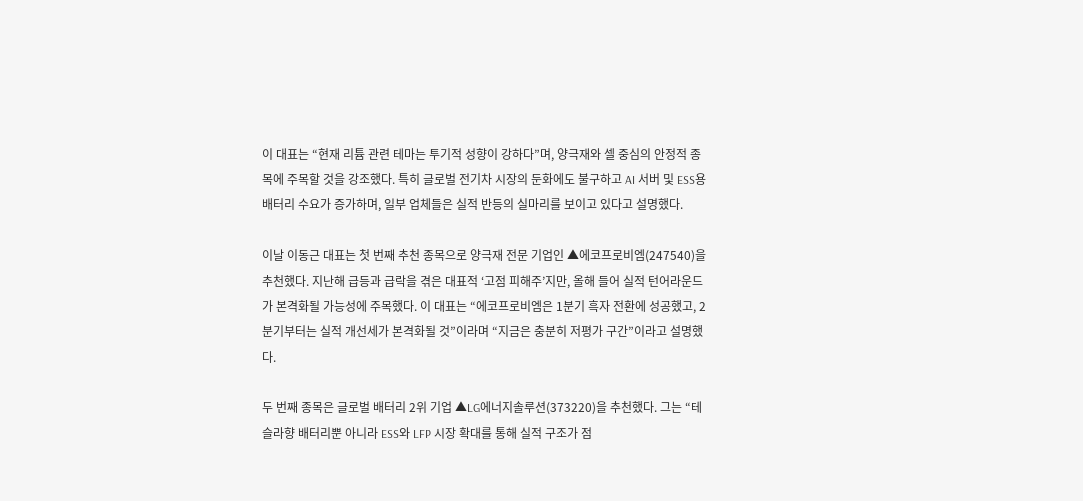이 대표는 “현재 리튬 관련 테마는 투기적 성향이 강하다”며, 양극재와 셀 중심의 안정적 종목에 주목할 것을 강조했다. 특히 글로벌 전기차 시장의 둔화에도 불구하고 AI 서버 및 ESS용 배터리 수요가 증가하며, 일부 업체들은 실적 반등의 실마리를 보이고 있다고 설명했다.

이날 이동근 대표는 첫 번째 추천 종목으로 양극재 전문 기업인 ▲에코프로비엠(247540)을 추천했다. 지난해 급등과 급락을 겪은 대표적 ‘고점 피해주’지만, 올해 들어 실적 턴어라운드가 본격화될 가능성에 주목했다. 이 대표는 “에코프로비엠은 1분기 흑자 전환에 성공했고, 2분기부터는 실적 개선세가 본격화될 것”이라며 “지금은 충분히 저평가 구간”이라고 설명했다.

두 번째 종목은 글로벌 배터리 2위 기업 ▲LG에너지솔루션(373220)을 추천했다. 그는 “테슬라향 배터리뿐 아니라 ESS와 LFP 시장 확대를 통해 실적 구조가 점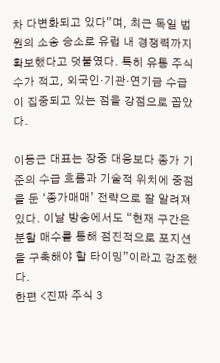차 다변화되고 있다”며, 최근 독일 법원의 소송 승소로 유럽 내 경쟁력까지 확보했다고 덧붙였다. 특히 유통 주식 수가 적고, 외국인·기관·연기금 수급이 집중되고 있는 점을 강점으로 꼽았다.

이동근 대표는 장중 대응보다 종가 기준의 수급 흐름과 기술적 위치에 중점을 둔 ‘종가매매’ 전략으로 잘 알려져 있다. 이날 방송에서도 “현재 구간은 분할 매수를 통해 점진적으로 포지션을 구축해야 할 타이밍”이라고 강조했다.
한편 <진짜 주식 3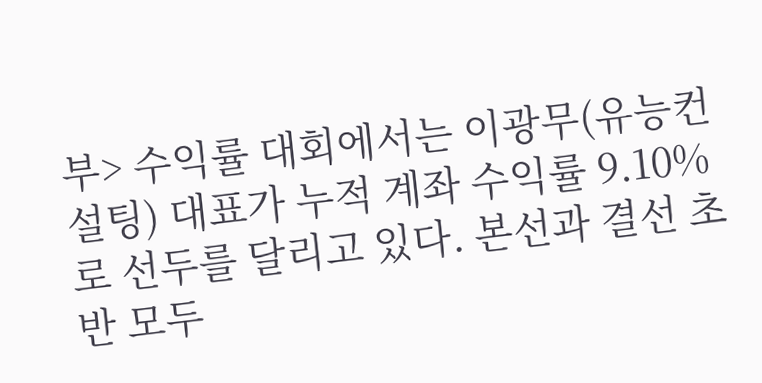부> 수익률 대회에서는 이광무(유능컨설팅) 대표가 누적 계좌 수익률 9.10%로 선두를 달리고 있다. 본선과 결선 초반 모두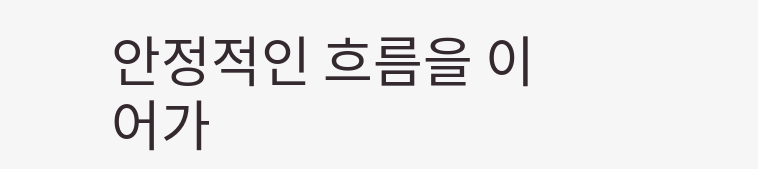안정적인 흐름을 이어가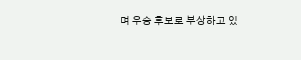며 우승 후보로 부상하고 있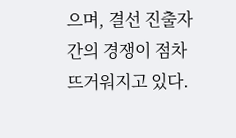으며, 결선 진출자 간의 경쟁이 점차 뜨거워지고 있다.